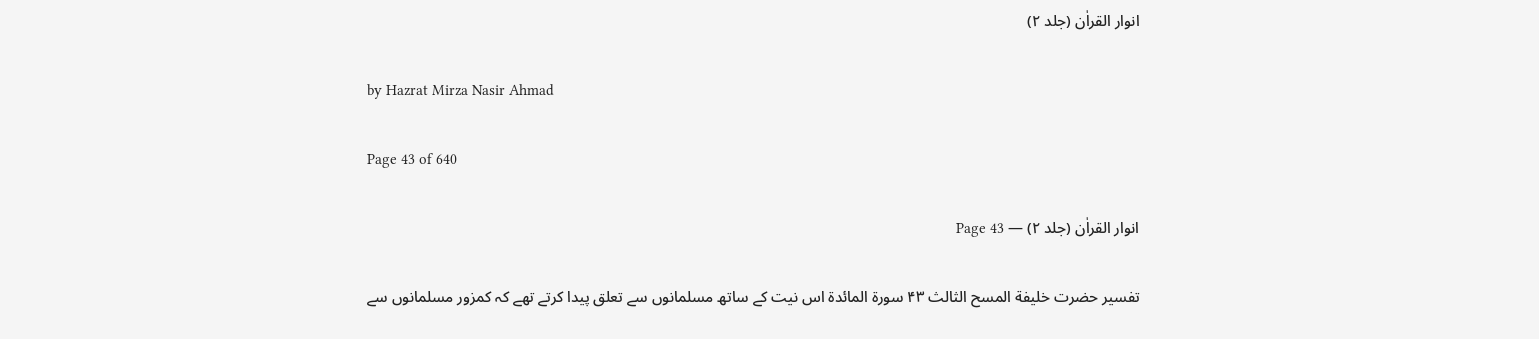انوار القراٰن (جلد ۲)

by Hazrat Mirza Nasir Ahmad

Page 43 of 640

انوار القراٰن (جلد ۲) — Page 43

تفسیر حضرت خلیفة المسح الثالث ۴۳ سورة المائدة اس نیت کے ساتھ مسلمانوں سے تعلق پیدا کرتے تھے کہ کمزور مسلمانوں سے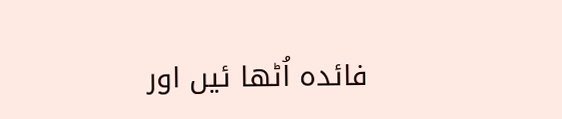فائدہ اُٹھا ئیں اور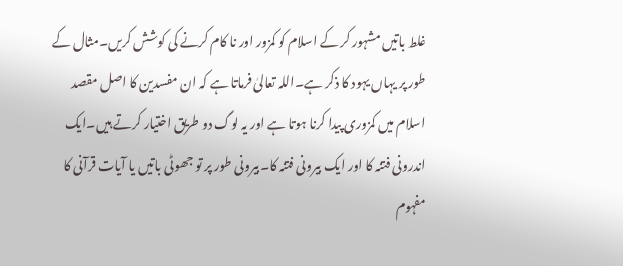غلط باتیں مشہور کر کے اسلام کو کمزور اور نا کام کرنے کی کوشش کریں۔مثال کے طور پر یہاں یہود کا ذکر ہے۔اللہ تعالیٰ فرماتا ہے کہ ان مفسدین کا اصل مقصد اسلام میں کمزوری پیدا کرنا ہوتا ہے اور یہ لوگ دو طریق اختیار کرتے ہیں۔ایک اندرونی فتنہ کا اور ایک بیرونی فتنہ کا۔بیرونی طور پر تو جھوٹی باتیں یا آیات قرآنی کا مفہوم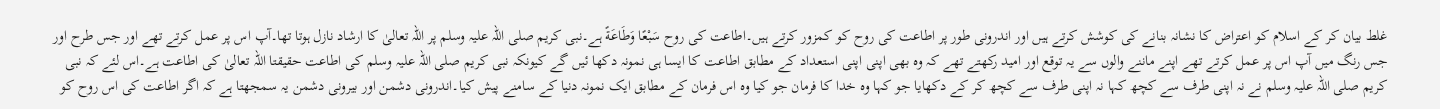غلط بیان کر کے اسلام کو اعتراض کا نشانہ بنانے کی کوشش کرتے ہیں اور اندرونی طور پر اطاعت کی روح کو کمزور کرتے ہیں۔اطاعت کی روح سَبْعًا وَطَاعَةً ہے۔نبی کریم صلی اللہ علیہ وسلم پر اللہ تعالیٰ کا ارشاد نازل ہوتا تھا۔آپ اس پر عمل کرتے تھے اور جس طرح اور جس رنگ میں آپ اس پر عمل کرتے تھے اپنے ماننے والوں سے یہ توقع اور امید رکھتے تھے کہ وہ بھی اپنی اپنی استعداد کے مطابق اطاعت کا ایسا ہی نمونہ دکھا ئیں گے کیونکہ نبی کریم صلی اللہ علیہ وسلم کی اطاعت حقیقتا اللہ تعالیٰ کی اطاعت ہے۔اس لئے کہ نبی کریم صلی اللہ علیہ وسلم نے نہ اپنی طرف سے کچھ کہا نہ اپنی طرف سے کچھ کر کے دکھایا جو کہا وہ خدا کا فرمان جو کیا وہ اس فرمان کے مطابق ایک نمونہ دنیا کے سامنے پیش کیا۔اندرونی دشمن اور بیرونی دشمن یہ سمجھتا ہے کہ اگر اطاعت کی اس روح کو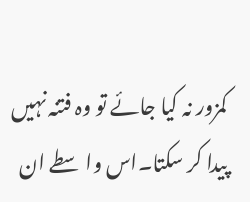کمزور نہ کیا جائے تو وہ فتنہ نہیں پیدا کر سکتا۔اس واسطے ان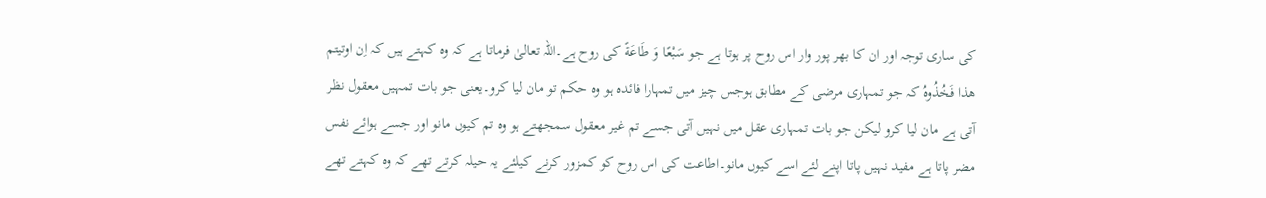کی ساری توجہ اور ان کا بھر پور وار اس روح پر ہوتا ہے جو سَبْعًا وَ طَاعَةً کی روح ہے۔اللہ تعالیٰ فرماتا ہے کہ وہ کہتے ہیں کہ اِن اوتيتم هذا فَخُذُوهُ کہ جو تمہاری مرضی کے مطابق ہوجس چیز میں تمہارا فائدہ ہو وہ حکم تو مان لیا کرو۔یعنی جو بات تمہیں معقول نظر آتی ہے مان لیا کرو لیکن جو بات تمہاری عقل میں نہیں آتی جسے تم غیر معقول سمجھتے ہو وہ تم کیوں مانو اور جسے ہوائے نفس مضر پاتا ہے مفید نہیں پاتا اپنے لئے اسے کیوں مانو۔اطاعت کی اس روح کو کمزور کرنے کیلئے یہ حیلہ کرتے تھے کہ وہ کہتے تھے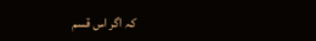کہ اگر اس قسم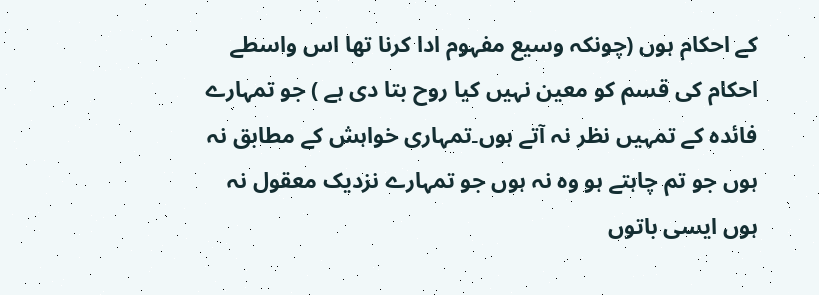کے احکام ہوں (چونکہ وسیع مفہوم ادا کرنا تھا اس واسطے احکام کی قسم کو معین نہیں کیا روح بتا دی ہے ) جو تمہارے فائدہ کے تمہیں نظر نہ آتے ہوں۔تمہاری خواہش کے مطابق نہ ہوں جو تم چاہتے ہو وہ نہ ہوں جو تمہارے نزدیک معقول نہ ہوں ایسی باتوں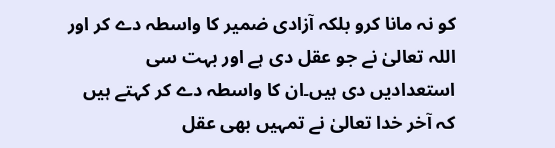کو نہ مانا کرو بلکہ آزادی ضمیر کا واسطہ دے کر اور اللہ تعالیٰ نے جو عقل دی ہے اور بہت سی استعدادیں دی ہیں۔ان کا واسطہ دے کر کہتے ہیں کہ آخر خدا تعالیٰ نے تمہیں بھی عقل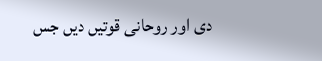دی اور روحانی قوتیں دیں جس